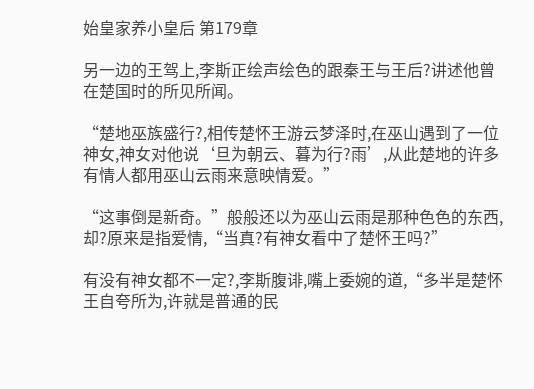始皇家养小皇后 第179章

另一边的王驾上,李斯正绘声绘色的跟秦王与王后?讲述他曾在楚国时的所见所闻。

“楚地巫族盛行?,相传楚怀王游云梦泽时,在巫山遇到了一位神女,神女对他说‘旦为朝云、暮为行?雨’,从此楚地的许多有情人都用巫山云雨来意映情爱。”

“这事倒是新奇。”般般还以为巫山云雨是那种色色的东西,却?原来是指爱情,“当真?有神女看中了楚怀王吗?”

有没有神女都不一定?,李斯腹诽,嘴上委婉的道,“多半是楚怀王自夸所为,许就是普通的民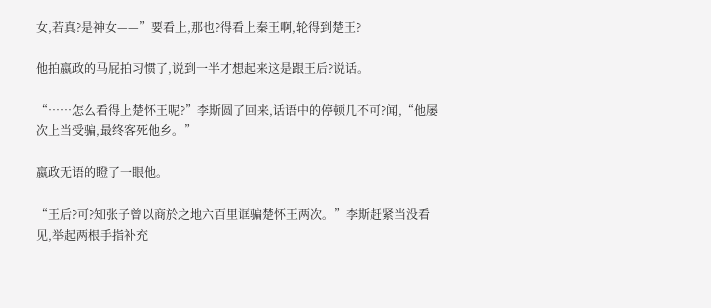女,若真?是神女——”要看上,那也?得看上秦王啊,轮得到楚王?

他拍嬴政的马屁拍习惯了,说到一半才想起来这是跟王后?说话。

“……怎么看得上楚怀王呢?”李斯圆了回来,话语中的停顿几不可?闻,“他屡次上当受骗,最终客死他乡。”

嬴政无语的瞪了一眼他。

“王后?可?知张子曾以商於之地六百里诓骗楚怀王两次。”李斯赶紧当没看见,举起两根手指补充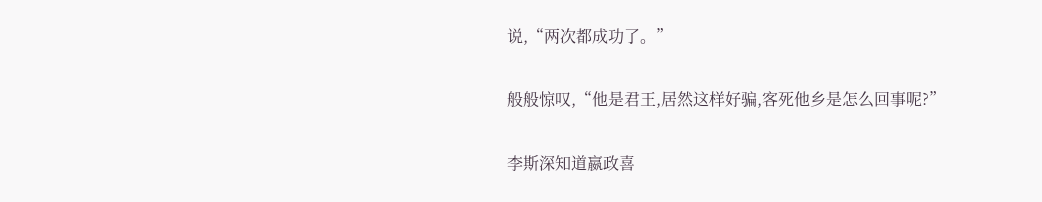说,“两次都成功了。”

般般惊叹,“他是君王,居然这样好骗,客死他乡是怎么回事呢?”

李斯深知道嬴政喜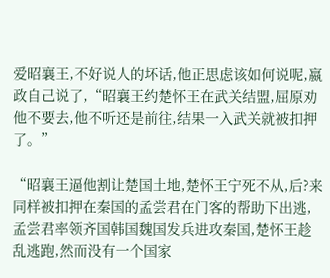爱昭襄王,不好说人的坏话,他正思虑该如何说呢,嬴政自己说了,“昭襄王约楚怀王在武关结盟,屈原劝他不要去,他不听还是前往,结果一入武关就被扣押了。”

“昭襄王逼他割让楚国土地,楚怀王宁死不从,后?来同样被扣押在秦国的孟尝君在门客的帮助下出逃,孟尝君率领齐国韩国魏国发兵进攻秦国,楚怀王趁乱逃跑,然而没有一个国家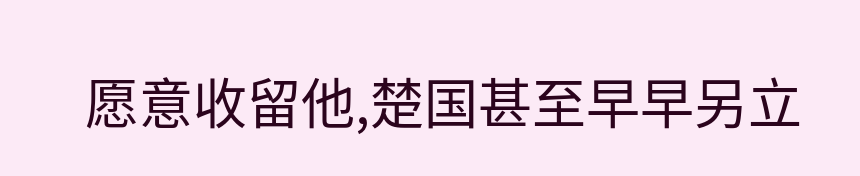愿意收留他,楚国甚至早早另立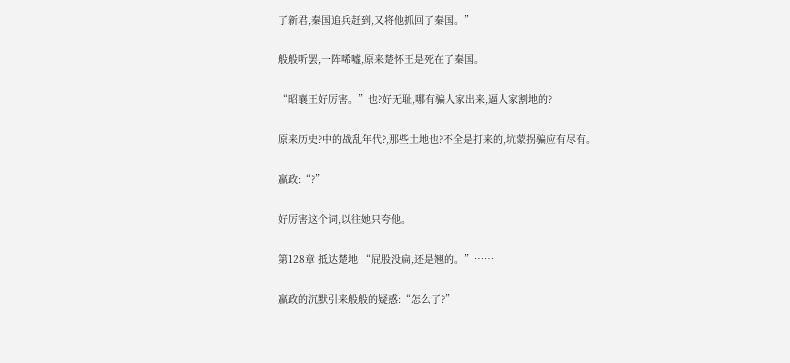了新君,秦国追兵赶到,又将他抓回了秦国。”

般般听罢,一阵唏嘘,原来楚怀王是死在了秦国。

“昭襄王好厉害。”也?好无耻,哪有骗人家出来,逼人家割地的?

原来历史?中的战乱年代?,那些土地也?不全是打来的,坑蒙拐骗应有尽有。

嬴政:“?”

好厉害这个词,以往她只夸他。

第128章 抵达楚地 “屁股没扁,还是翘的。”……

嬴政的沉默引来般般的疑惑:“怎么了?”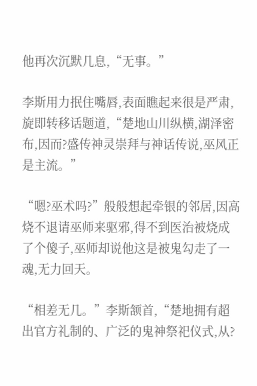他再次沉默几息,“无事。”

李斯用力抿住嘴唇,表面瞧起来很是严肃,旋即转移话题道,“楚地山川纵横,湖泽密布,因而?盛传神灵崇拜与神话传说,巫风正是主流。”

“嗯?巫术吗?”般般想起牵银的邻居,因高烧不退请巫师来驱邪,得不到医治被烧成了个傻子,巫师却说他这是被鬼勾走了一魂,无力回天。

“相差无几。”李斯颔首,“楚地拥有超出官方礼制的、广泛的鬼神祭祀仪式,从?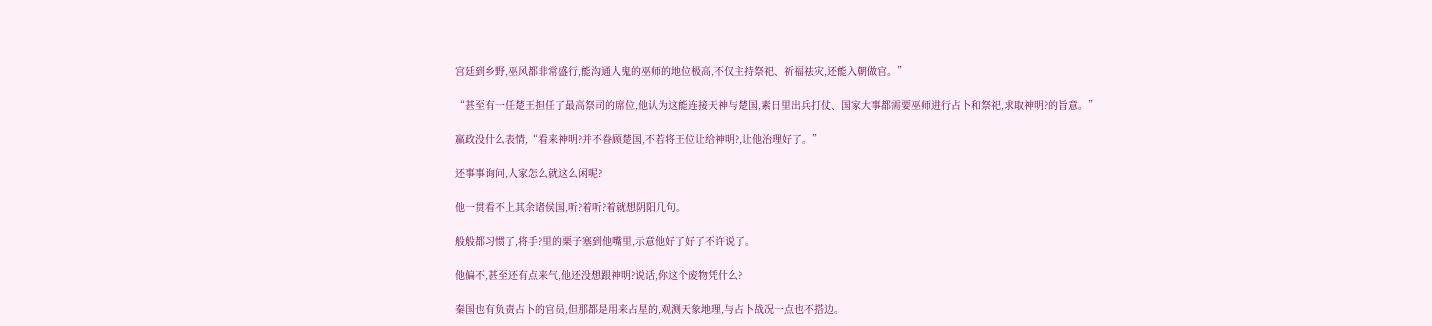宫廷到乡野,巫风都非常盛行,能沟通人鬼的巫师的地位极高,不仅主持祭祀、祈福祛灾,还能入朝做官。”

“甚至有一任楚王担任了最高祭司的席位,他认为这能连接天神与楚国,素日里出兵打仗、国家大事都需要巫师进行占卜和祭祀,求取神明?的旨意。”

嬴政没什么表情,“看来神明?并不眷顾楚国,不若将王位让给神明?,让他治理好了。”

还事事询问,人家怎么就这么闲呢?

他一贯看不上其余诸侯国,听?着听?着就想阴阳几句。

般般都习惯了,将手?里的栗子塞到他嘴里,示意他好了好了不许说了。

他偏不,甚至还有点来气,他还没想跟神明?说话,你这个废物凭什么?

秦国也有负责占卜的官员,但那都是用来占星的,观测天象地理,与占卜战况一点也不搭边。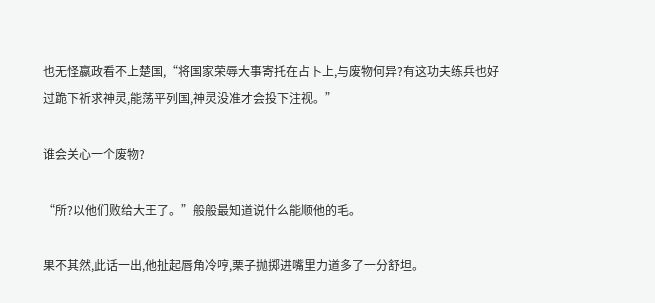也无怪嬴政看不上楚国,“将国家荣辱大事寄托在占卜上,与废物何异?有这功夫练兵也好过跪下祈求神灵,能荡平列国,神灵没准才会投下注视。”

谁会关心一个废物?

“所?以他们败给大王了。”般般最知道说什么能顺他的毛。

果不其然,此话一出,他扯起唇角冷哼,栗子抛掷进嘴里力道多了一分舒坦。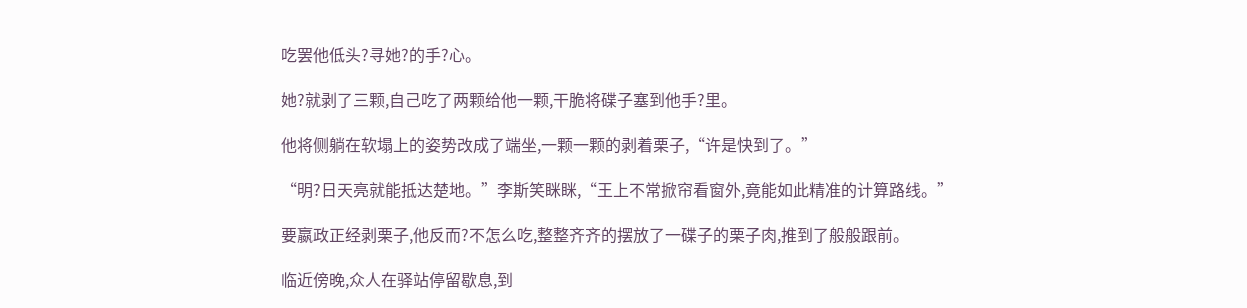吃罢他低头?寻她?的手?心。

她?就剥了三颗,自己吃了两颗给他一颗,干脆将碟子塞到他手?里。

他将侧躺在软塌上的姿势改成了端坐,一颗一颗的剥着栗子,“许是快到了。”

“明?日天亮就能抵达楚地。”李斯笑眯眯,“王上不常掀帘看窗外,竟能如此精准的计算路线。”

要嬴政正经剥栗子,他反而?不怎么吃,整整齐齐的摆放了一碟子的栗子肉,推到了般般跟前。

临近傍晚,众人在驿站停留歇息,到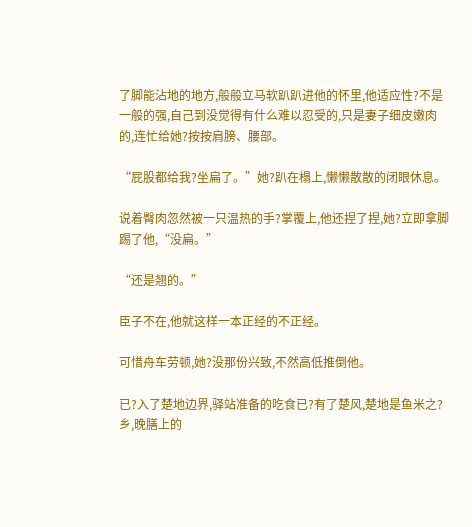了脚能沾地的地方,般般立马软趴趴进他的怀里,他适应性?不是一般的强,自己到没觉得有什么难以忍受的,只是妻子细皮嫩肉的,连忙给她?按按肩膀、腰部。

“屁股都给我?坐扁了。”她?趴在榻上,懒懒散散的闭眼休息。

说着臀肉忽然被一只温热的手?掌覆上,他还捏了捏,她?立即拿脚踢了他,“没扁。”

“还是翘的。”

臣子不在,他就这样一本正经的不正经。

可惜舟车劳顿,她?没那份兴致,不然高低推倒他。

已?入了楚地边界,驿站准备的吃食已?有了楚风,楚地是鱼米之?乡,晚膳上的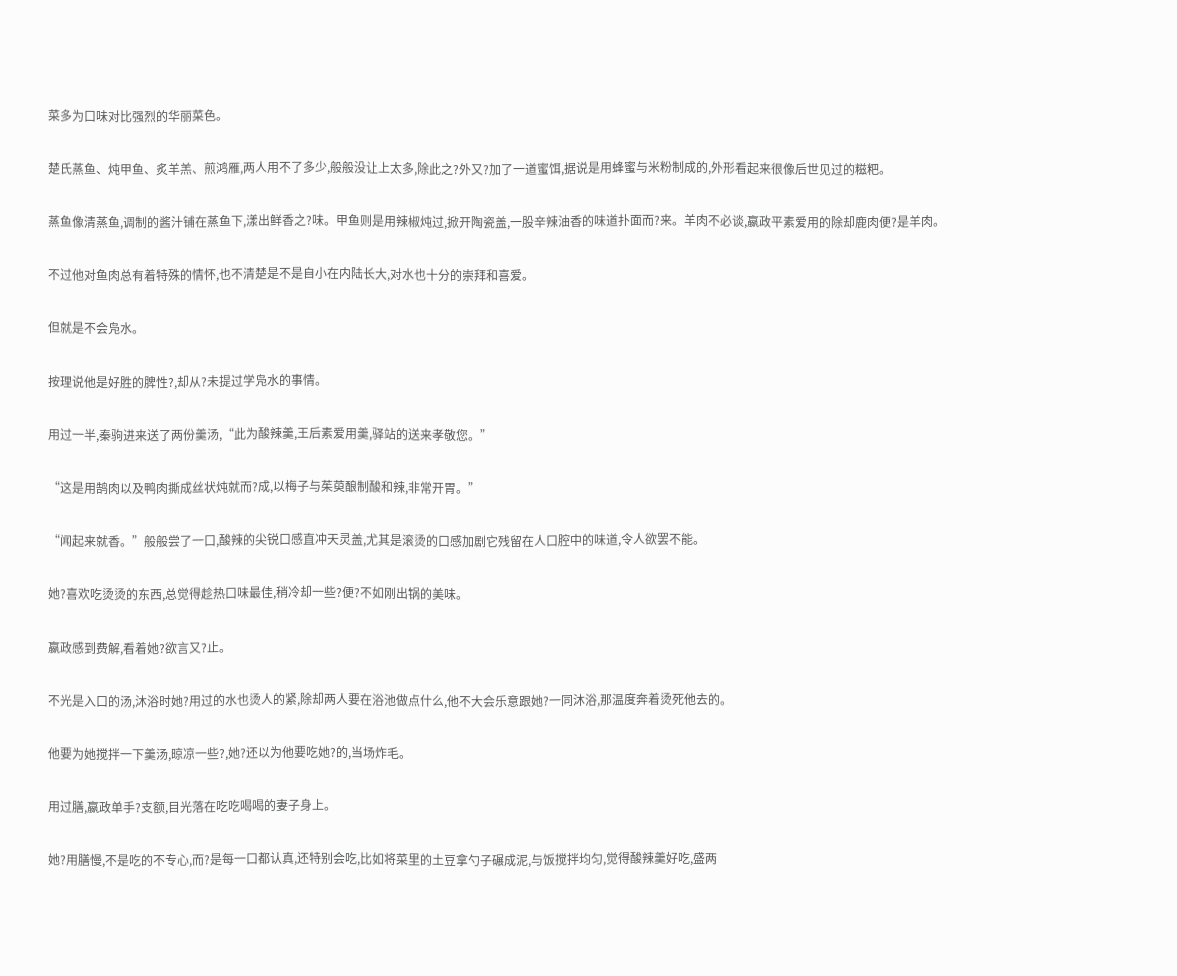菜多为口味对比强烈的华丽菜色。

楚氏蒸鱼、炖甲鱼、炙羊羔、煎鸿雁,两人用不了多少,般般没让上太多,除此之?外又?加了一道蜜饵,据说是用蜂蜜与米粉制成的,外形看起来很像后世见过的糍粑。

蒸鱼像清蒸鱼,调制的酱汁铺在蒸鱼下,漾出鲜香之?味。甲鱼则是用辣椒炖过,掀开陶瓷盖,一股辛辣油香的味道扑面而?来。羊肉不必谈,嬴政平素爱用的除却鹿肉便?是羊肉。

不过他对鱼肉总有着特殊的情怀,也不清楚是不是自小在内陆长大,对水也十分的崇拜和喜爱。

但就是不会凫水。

按理说他是好胜的脾性?,却从?未提过学凫水的事情。

用过一半,秦驹进来送了两份羹汤,“此为酸辣羹,王后素爱用羹,驿站的送来孝敬您。”

“这是用鹄肉以及鸭肉撕成丝状炖就而?成,以梅子与茱萸酿制酸和辣,非常开胃。”

“闻起来就香。”般般尝了一口,酸辣的尖锐口感直冲天灵盖,尤其是滚烫的口感加剧它残留在人口腔中的味道,令人欲罢不能。

她?喜欢吃烫烫的东西,总觉得趁热口味最佳,稍冷却一些?便?不如刚出锅的美味。

嬴政感到费解,看着她?欲言又?止。

不光是入口的汤,沐浴时她?用过的水也烫人的紧,除却两人要在浴池做点什么,他不大会乐意跟她?一同沐浴,那温度奔着烫死他去的。

他要为她搅拌一下羹汤,晾凉一些?,她?还以为他要吃她?的,当场炸毛。

用过膳,嬴政单手?支额,目光落在吃吃喝喝的妻子身上。

她?用膳慢,不是吃的不专心,而?是每一口都认真,还特别会吃,比如将菜里的土豆拿勺子碾成泥,与饭搅拌均匀,觉得酸辣羹好吃,盛两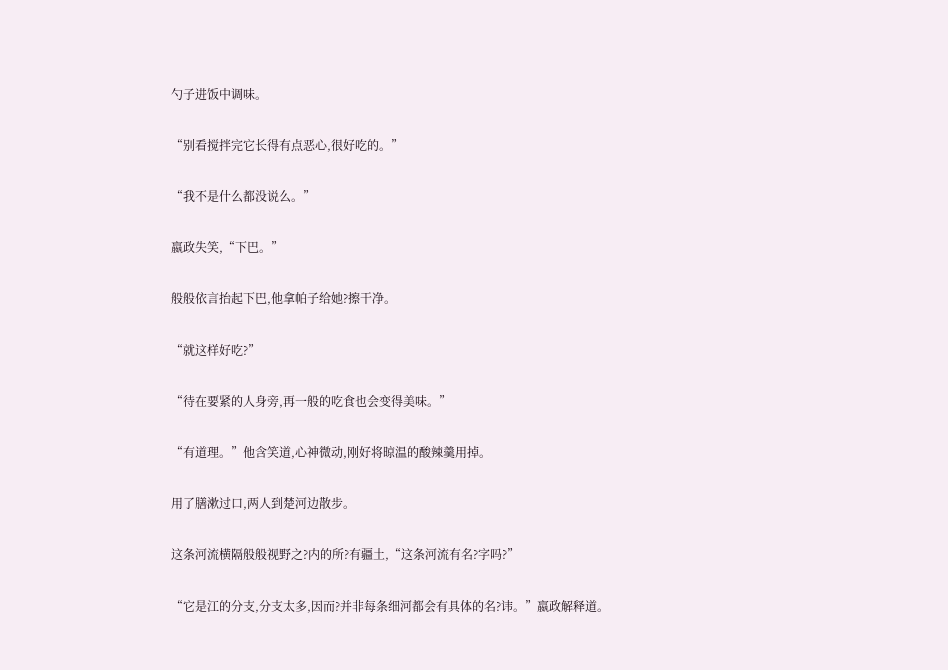勺子进饭中调味。

“别看搅拌完它长得有点恶心,很好吃的。”

“我不是什么都没说么。”

嬴政失笑,“下巴。”

般般依言抬起下巴,他拿帕子给她?擦干净。

“就这样好吃?”

“待在要紧的人身旁,再一般的吃食也会变得美味。”

“有道理。”他含笑道,心神微动,刚好将晾温的酸辣羹用掉。

用了膳漱过口,两人到楚河边散步。

这条河流横隔般般视野之?内的所?有疆土,“这条河流有名?字吗?”

“它是江的分支,分支太多,因而?并非每条细河都会有具体的名?讳。”嬴政解释道。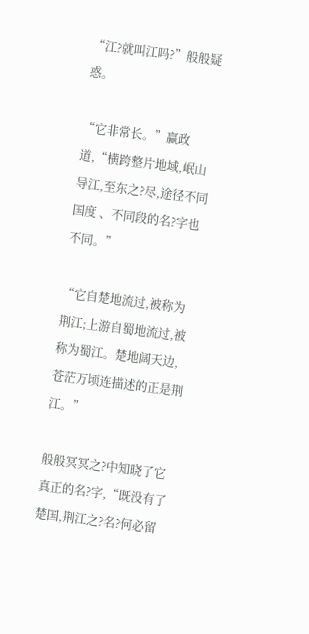“江?就叫江吗?”般般疑惑。

“它非常长。”赢政道,“横跨整片地域,岷山导江,至东之?尽,途径不同国度 、不同段的名?字也不同。”

“它自楚地流过,被称为荆江;上游自蜀地流过,被称为蜀江。楚地阔天边,苍茫万顷连描述的正是荆江。”

般般冥冥之?中知晓了它真正的名?字,“既没有了楚国,荆江之?名?何必留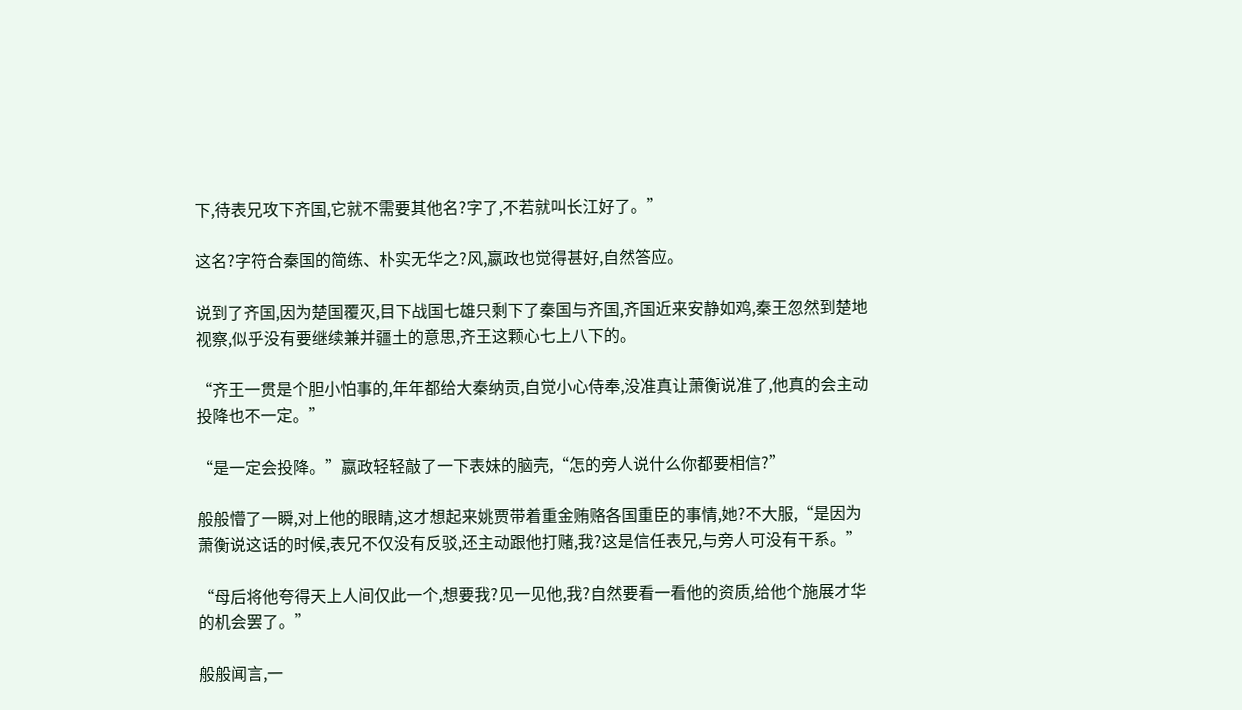下,待表兄攻下齐国,它就不需要其他名?字了,不若就叫长江好了。”

这名?字符合秦国的简练、朴实无华之?风,嬴政也觉得甚好,自然答应。

说到了齐国,因为楚国覆灭,目下战国七雄只剩下了秦国与齐国,齐国近来安静如鸡,秦王忽然到楚地视察,似乎没有要继续兼并疆土的意思,齐王这颗心七上八下的。

“齐王一贯是个胆小怕事的,年年都给大秦纳贡,自觉小心侍奉,没准真让萧衡说准了,他真的会主动投降也不一定。”

“是一定会投降。”嬴政轻轻敲了一下表妹的脑壳,“怎的旁人说什么你都要相信?”

般般懵了一瞬,对上他的眼睛,这才想起来姚贾带着重金贿赂各国重臣的事情,她?不大服,“是因为萧衡说这话的时候,表兄不仅没有反驳,还主动跟他打赌,我?这是信任表兄,与旁人可没有干系。”

“母后将他夸得天上人间仅此一个,想要我?见一见他,我?自然要看一看他的资质,给他个施展才华的机会罢了。”

般般闻言,一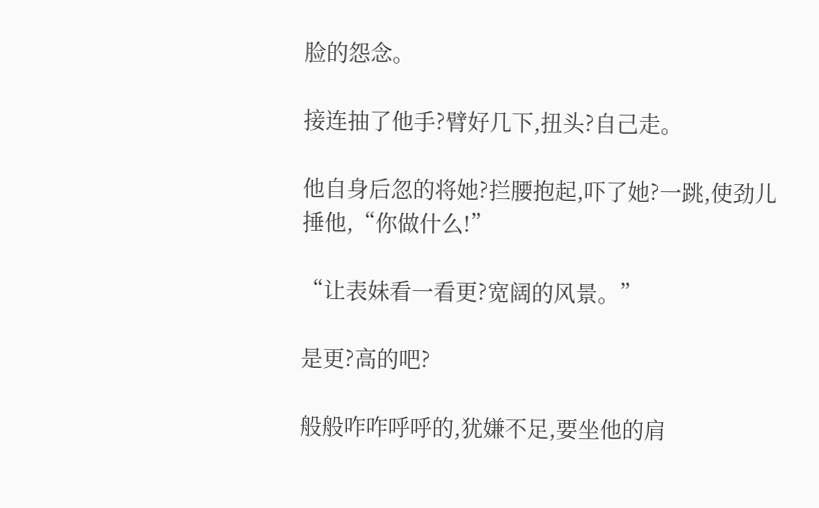脸的怨念。

接连抽了他手?臂好几下,扭头?自己走。

他自身后忽的将她?拦腰抱起,吓了她?一跳,使劲儿捶他,“你做什么!”

“让表妹看一看更?宽阔的风景。”

是更?高的吧?

般般咋咋呼呼的,犹嫌不足,要坐他的肩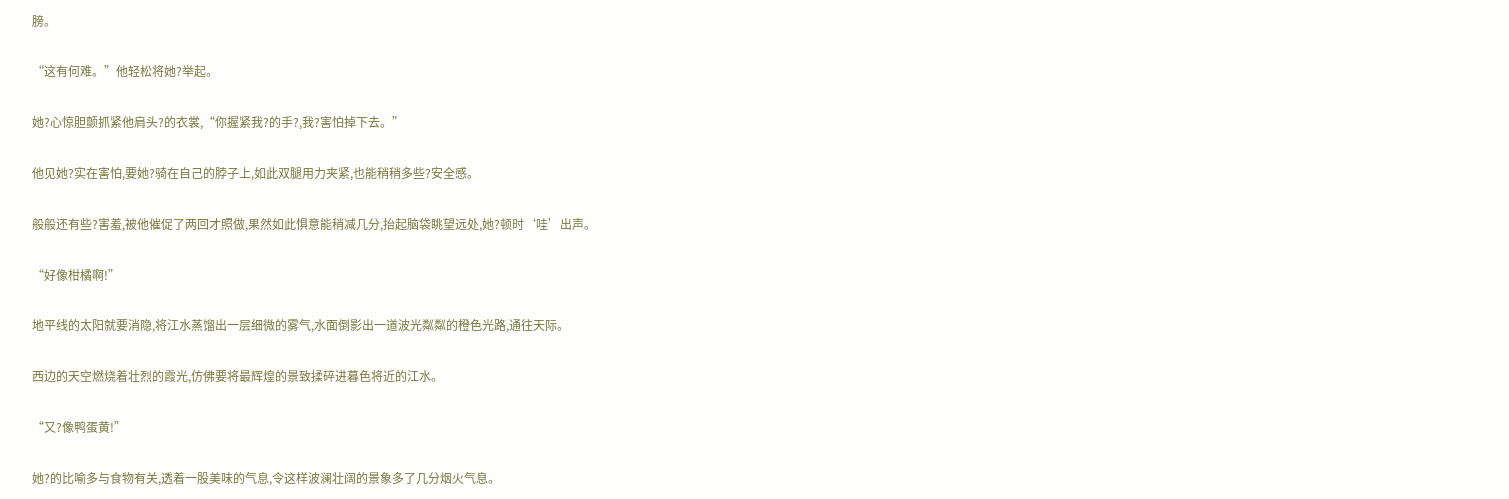膀。

“这有何难。”他轻松将她?举起。

她?心惊胆颤抓紧他肩头?的衣裳,“你握紧我?的手?,我?害怕掉下去。”

他见她?实在害怕,要她?骑在自己的脖子上,如此双腿用力夹紧,也能稍稍多些?安全感。

般般还有些?害羞,被他催促了两回才照做,果然如此惧意能稍减几分,抬起脑袋眺望远处,她?顿时‘哇’出声。

“好像柑橘啊!”

地平线的太阳就要消隐,将江水蒸馏出一层细微的雾气,水面倒影出一道波光粼粼的橙色光路,通往天际。

西边的天空燃烧着壮烈的霞光,仿佛要将最辉煌的景致揉碎进暮色将近的江水。

“又?像鸭蛋黄!”

她?的比喻多与食物有关,透着一股美味的气息,令这样波澜壮阔的景象多了几分烟火气息。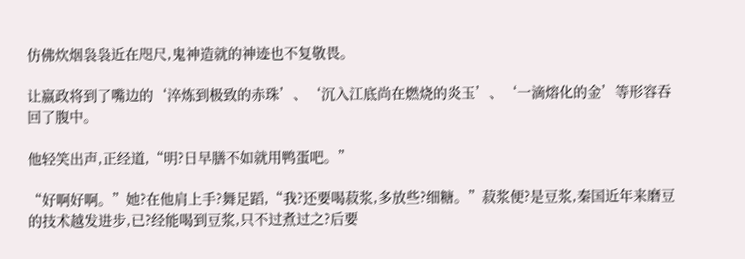仿佛炊烟袅袅近在咫尺,鬼神造就的神迹也不复敬畏。

让嬴政将到了嘴边的‘淬炼到极致的赤珠’、‘沉入江底尚在燃烧的炎玉’、‘一滴熔化的金’等形容吞回了腹中。

他轻笑出声,正经道,“明?日早膳不如就用鸭蛋吧。”

“好啊好啊。”她?在他肩上手?舞足蹈,“我?还要喝菽浆,多放些?细糖。”菽浆便?是豆浆,秦国近年来磨豆的技术越发进步,已?经能喝到豆浆,只不过煮过之?后要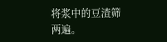将浆中的豆渣筛两遍。